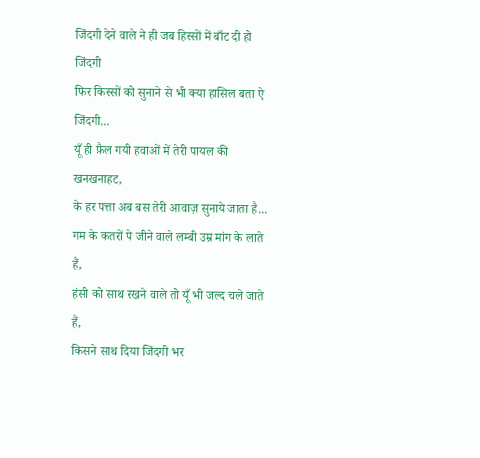जिंदगी देने वाले ने ही जब हिस्सों में बाँट दी हो जिंदगी
फिर किस्सों को सुनाने से भी क्या हासिल बता ऐ जिंदगी...
यूँ ही फ़ैल गयी हवाओं में तेरी पायल की खनखनाहट,
के हर पत्ता अब बस तेरी आवाज़ सुनाये जाता है...
गम के कतरों पे जीने वाले लम्बी उम्र मांग के लाते हैं,
हंसी को साथ रखने वाले तो यूँ भी जल्द चले जाते हैं,
किसने साथ दिया जिंदगी भर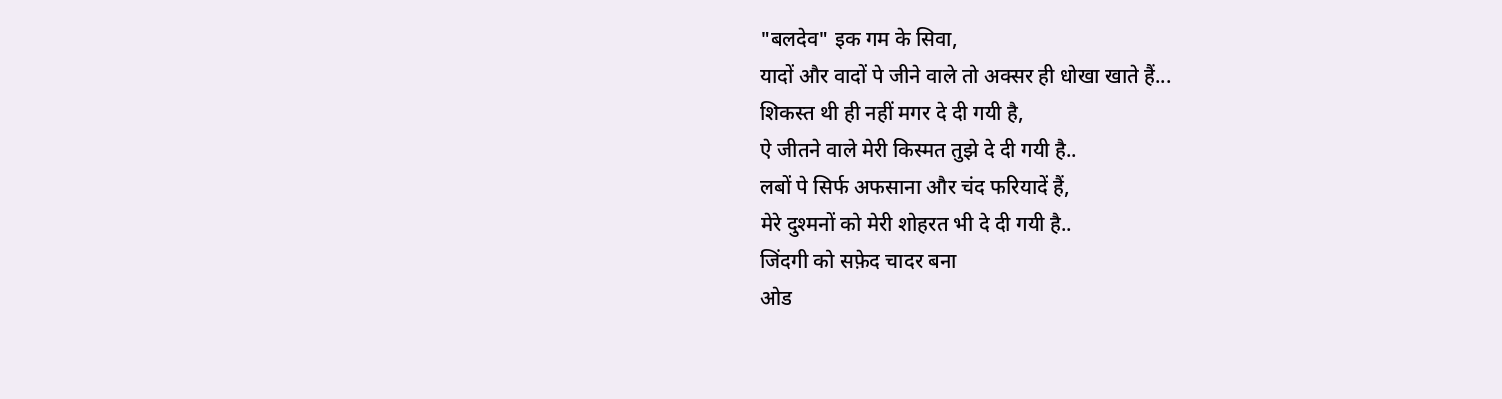"बलदेव" इक गम के सिवा,
यादों और वादों पे जीने वाले तो अक्सर ही धोखा खाते हैं...
शिकस्त थी ही नहीं मगर दे दी गयी है,
ऐ जीतने वाले मेरी किस्मत तुझे दे दी गयी है..
लबों पे सिर्फ अफसाना और चंद फरियादें हैं,
मेरे दुश्मनों को मेरी शोहरत भी दे दी गयी है..
जिंदगी को सफ़ेद चादर बना
ओड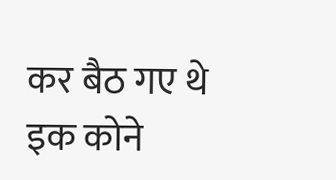कर बैठ गए थे इक कोने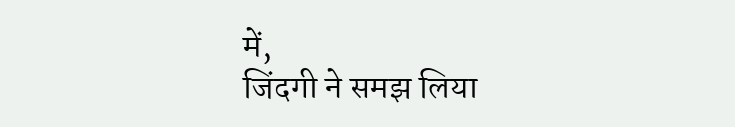में,
जिंदगी ने समझ लिया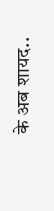के अब शायद..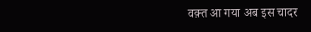वक़्त आ गया अब इस चादर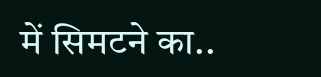में सिमटने का..